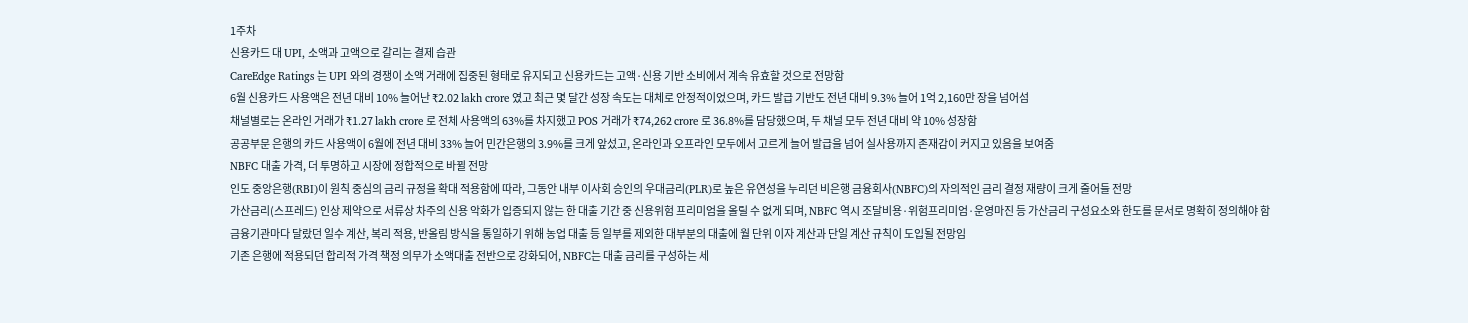1주차
신용카드 대 UPI, 소액과 고액으로 갈리는 결제 습관
CareEdge Ratings 는 UPI 와의 경쟁이 소액 거래에 집중된 형태로 유지되고 신용카드는 고액·신용 기반 소비에서 계속 유효할 것으로 전망함
6월 신용카드 사용액은 전년 대비 10% 늘어난 ₹2.02 lakh crore 였고 최근 몇 달간 성장 속도는 대체로 안정적이었으며, 카드 발급 기반도 전년 대비 9.3% 늘어 1억 2,160만 장을 넘어섬
채널별로는 온라인 거래가 ₹1.27 lakh crore 로 전체 사용액의 63%를 차지했고 POS 거래가 ₹74,262 crore 로 36.8%를 담당했으며, 두 채널 모두 전년 대비 약 10% 성장함
공공부문 은행의 카드 사용액이 6월에 전년 대비 33% 늘어 민간은행의 3.9%를 크게 앞섰고, 온라인과 오프라인 모두에서 고르게 늘어 발급을 넘어 실사용까지 존재감이 커지고 있음을 보여줌
NBFC 대출 가격, 더 투명하고 시장에 정합적으로 바뀔 전망
인도 중앙은행(RBI)이 원칙 중심의 금리 규정을 확대 적용함에 따라, 그동안 내부 이사회 승인의 우대금리(PLR)로 높은 유연성을 누리던 비은행 금융회사(NBFC)의 자의적인 금리 결정 재량이 크게 줄어들 전망
가산금리(스프레드) 인상 제약으로 서류상 차주의 신용 악화가 입증되지 않는 한 대출 기간 중 신용위험 프리미엄을 올릴 수 없게 되며, NBFC 역시 조달비용·위험프리미엄·운영마진 등 가산금리 구성요소와 한도를 문서로 명확히 정의해야 함
금융기관마다 달랐던 일수 계산, 복리 적용, 반올림 방식을 통일하기 위해 농업 대출 등 일부를 제외한 대부분의 대출에 월 단위 이자 계산과 단일 계산 규칙이 도입될 전망임
기존 은행에 적용되던 합리적 가격 책정 의무가 소액대출 전반으로 강화되어, NBFC는 대출 금리를 구성하는 세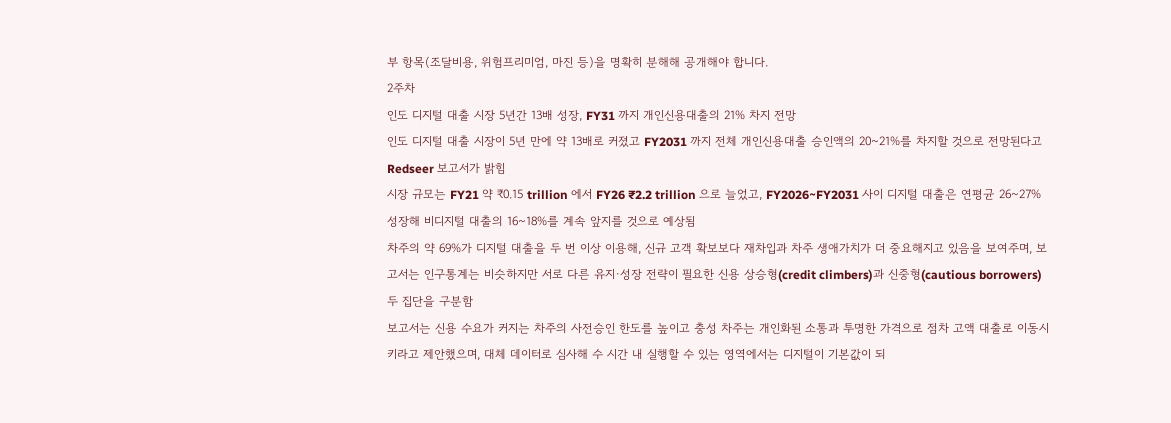부 항목(조달비용, 위험프리미엄, 마진 등)을 명확히 분해해 공개해야 합니다.
2주차
인도 디지털 대출 시장 5년간 13배 성장, FY31 까지 개인신용대출의 21% 차지 전망
인도 디지털 대출 시장이 5년 만에 약 13배로 커졌고 FY2031 까지 전체 개인신용대출 승인액의 20~21%를 차지할 것으로 전망된다고 Redseer 보고서가 밝힘
시장 규모는 FY21 약 ₹0.15 trillion 에서 FY26 ₹2.2 trillion 으로 늘었고, FY2026~FY2031 사이 디지털 대출은 연평균 26~27% 성장해 비디지털 대출의 16~18%를 계속 앞지를 것으로 예상됨
차주의 약 69%가 디지털 대출을 두 번 이상 이용해, 신규 고객 확보보다 재차입과 차주 생애가치가 더 중요해지고 있음을 보여주며, 보고서는 인구통계는 비슷하지만 서로 다른 유지·성장 전략이 필요한 신용 상승형(credit climbers)과 신중형(cautious borrowers) 두 집단을 구분함
보고서는 신용 수요가 커지는 차주의 사전승인 한도를 높이고 충성 차주는 개인화된 소통과 투명한 가격으로 점차 고액 대출로 이동시키라고 제안했으며, 대체 데이터로 심사해 수 시간 내 실행할 수 있는 영역에서는 디지털이 기본값이 되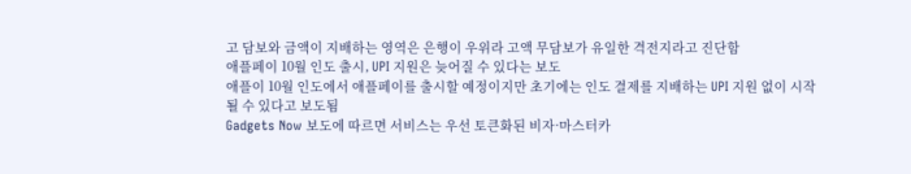고 담보와 금액이 지배하는 영역은 은행이 우위라 고액 무담보가 유일한 격전지라고 진단함
애플페이 10월 인도 출시, UPI 지원은 늦어질 수 있다는 보도
애플이 10월 인도에서 애플페이를 출시할 예정이지만 초기에는 인도 결제를 지배하는 UPI 지원 없이 시작될 수 있다고 보도됨
Gadgets Now 보도에 따르면 서비스는 우선 토큰화된 비자·마스터카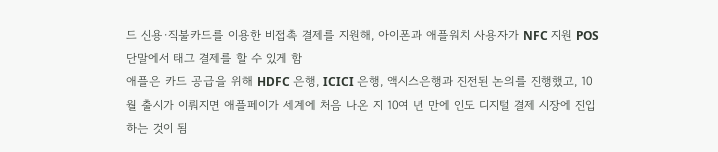드 신용·직불카드를 이용한 비접촉 결제를 지원해, 아이폰과 애플워치 사용자가 NFC 지원 POS 단말에서 태그 결제를 할 수 있게 함
애플은 카드 공급을 위해 HDFC 은행, ICICI 은행, 액시스은행과 진전된 논의를 진행했고, 10월 출시가 이뤄지면 애플페이가 세계에 처음 나온 지 10여 년 만에 인도 디지털 결제 시장에 진입하는 것이 됨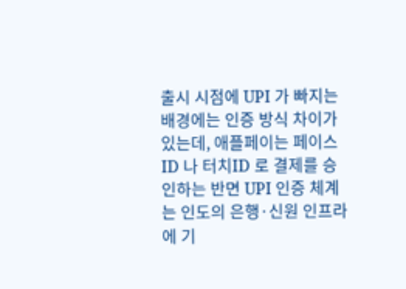출시 시점에 UPI 가 빠지는 배경에는 인증 방식 차이가 있는데, 애플페이는 페이스ID 나 터치ID 로 결제를 승인하는 반면 UPI 인증 체계는 인도의 은행·신원 인프라에 기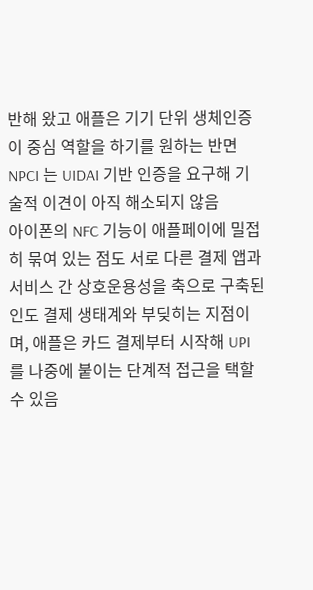반해 왔고 애플은 기기 단위 생체인증이 중심 역할을 하기를 원하는 반면 NPCI 는 UIDAI 기반 인증을 요구해 기술적 이견이 아직 해소되지 않음
아이폰의 NFC 기능이 애플페이에 밀접히 묶여 있는 점도 서로 다른 결제 앱과 서비스 간 상호운용성을 축으로 구축된 인도 결제 생태계와 부딪히는 지점이며, 애플은 카드 결제부터 시작해 UPI 를 나중에 붙이는 단계적 접근을 택할 수 있음